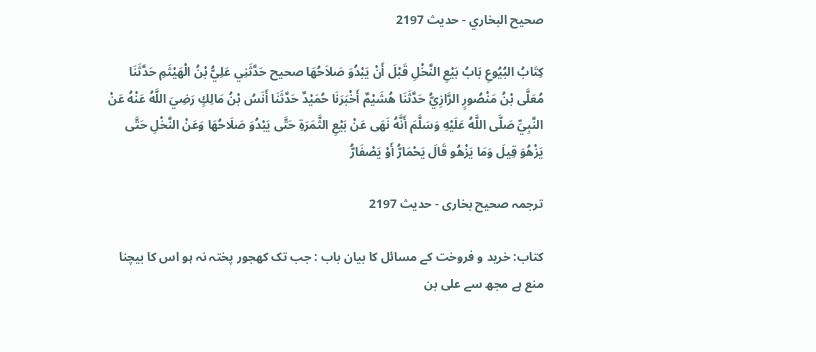صحيح البخاري - حدیث 2197

كِتَابُ البُيُوعِ بَابُ بَيْعِ النَّخْلِ قَبْلَ أَنْ يَبْدُوَ صَلاَحُهَا صحيح حَدَّثَنِي عَلِيُّ بْنُ الْهَيْثَمِ حَدَّثَنَا مُعَلَّى بْنُ مَنْصُورٍ الرَّازِيُّ حَدَّثَنَا هُشَيْمٌ أَخْبَرَنَا حُمَيْدٌ حَدَّثَنَا أَنَسُ بْنُ مَالِكٍ رَضِيَ اللَّهُ عَنْهُ عَنْ النَّبِيِّ صَلَّى اللَّهُ عَلَيْهِ وَسَلَّمَ أَنَّهُ نَهَى عَنْ بَيْعِ الثَّمَرَةِ حَتَّى يَبْدُوَ صَلَاحُهَا وَعَنْ النَّخْلِ حَتَّى يَزْهُوَ قِيلَ وَمَا يَزْهُو قَالَ يَحْمَارُّ أَوْ يَصْفَارُّ

ترجمہ صحیح بخاری - حدیث 2197

کتاب: خرید و فروخت کے مسائل کا بیان باب : جب تک کھجور پختہ نہ ہو اس کا بیچنا منع ہے مجھ سے علی بن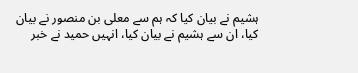ہشیم نے بیان کیا کہ ہم سے معلی بن منصور نے بیان کیا، ان سے ہشیم نے بیان کیا، انہیں حمید نے خبر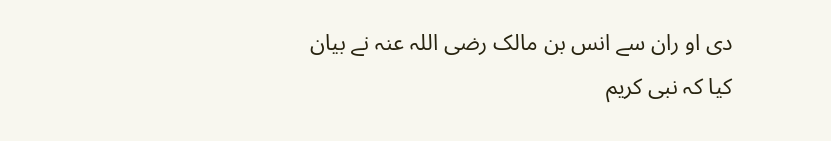دی او ران سے انس بن مالک رضی اللہ عنہ نے بیان کیا کہ نبی کریم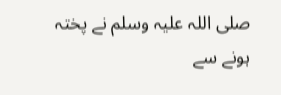صلی اللہ علیہ وسلم نے پختہ ہونے سے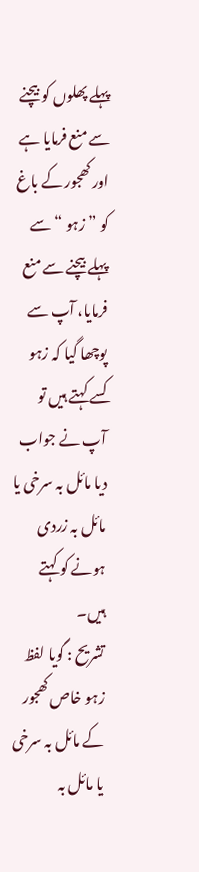پہلے پھلوں کو بیچنے سے منع فرمایا ہے اور کھجور کے باغ کو ” زہو “ سے پہلے بیچنے سے منع فرمایا، آپ سے پوچھا گیا کہ زہو کسے کہتے ہیں تو آپ نے جواب دیا مائل بہ سرخی یا مائل بہ زردی ہونے کو کہتے ہیں۔
تشریح : گویا لفظ زہو خاص کھجور کے مائل بہ سرخی یا مائل بہ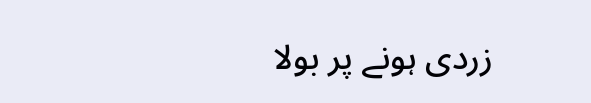زردی ہونے پر بولا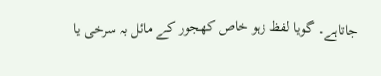جاتاہے۔ گویا لفظ زہو خاص کھجور کے مائل بہ سرخی یا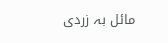مائل بہ زردی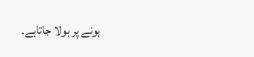ہونے پر بولا جاتاہے۔